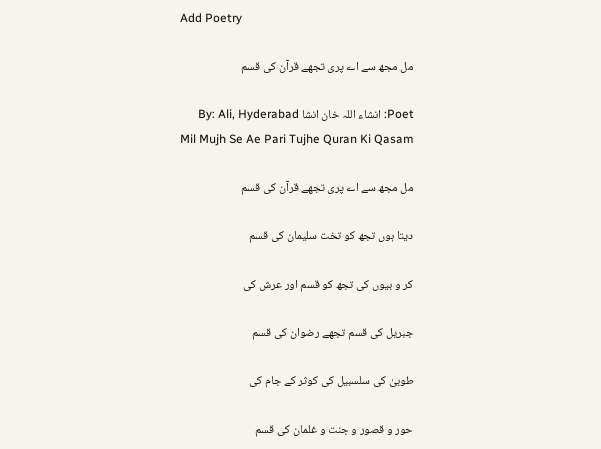Add Poetry

مل مجھ سے اے پری تجھے قرآن کی قسم

Poet: انشاء اللہ خان انشا By: Ali, Hyderabad
Mil Mujh Se Ae Pari Tujhe Quran Ki Qasam

مل مجھ سے اے پری تجھے قرآن کی قسم

دیتا ہوں تجھ کو تخت سلیمان کی قسم

کر و بیوں کی تجھ کو قسم اور عرش کی

جبریل کی قسم تجھے رضوان کی قسم

طوبیٰ کی سلسبیل کی کوثر کے جام کی

حور و قصور و جنت و غلمان کی قسم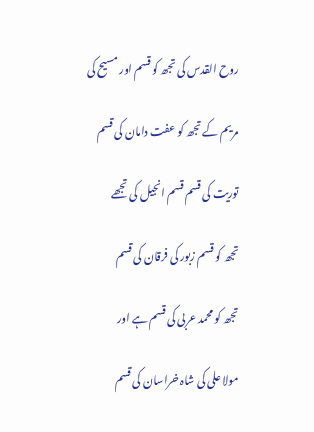روح القدس کی تجھ کو قسم اور مسیح کی

مریم کے تجھ کو عفت دامان کی قسم

توریت کی قسم قسم انجیل کی تجھے

تجھ کو قسم زبور کی فرقان کی قسم

تجھ کو محمد عربی کی قسم ہے اور

مولا علی کی شاہ خراسان کی قسم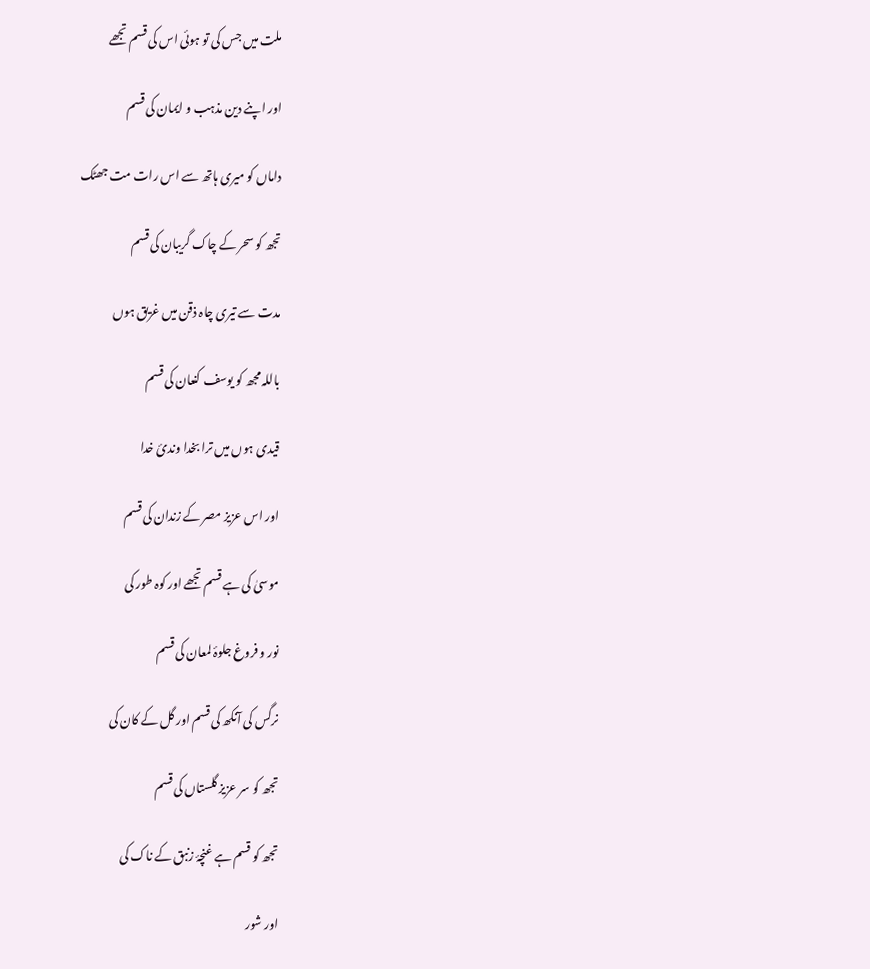ملت میں جس کی تو ہوئی اس کی قسم تجھے

اور اپنے دین مذہب و ایمان کی قسم

داماں کو میری ہاتھ سے اس رات مت جھٹک

تجھ کو سحر کے چاک گریبان کی قسم

مدت سے تیری چاہ ذقن میں غریق ہوں

باللہ مجھ کو یوسف کنعان کی قسم

قیدی ہوں میں ترا بخدا وندی‌ٔ خدا

اور اس عزیز مصر کے زندان کی قسم

موسیٰ کی ہے قسم تجھے اور کوہ طور کی

نور و فروغ جلوۂ لمعان کی قسم

نرگس کی آنکھ کی قسم اور گل کے کان کی

تجھ کو سر عزیز گلستاں کی قسم

تجھ کو قسم ہے غنچۂ زنبق کے ناک کی

اور شور‌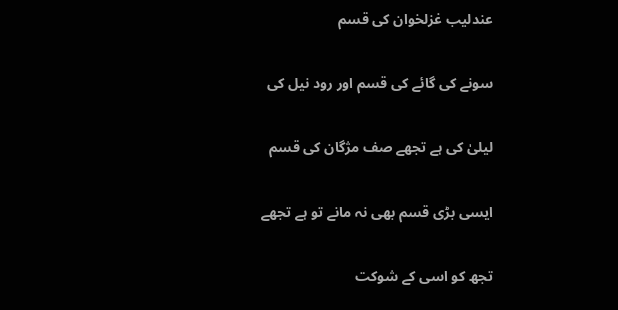عندلیب غزلخوان کی قسم

سونے کی گائے کی قسم اور رود نیل کی

لیلیٰ کی ہے تجھے صف مژگان کی قسم

ایسی بڑی قسم بھی نہ مانے تو ہے تجھے

تجھ کو اسی کے شوکت‌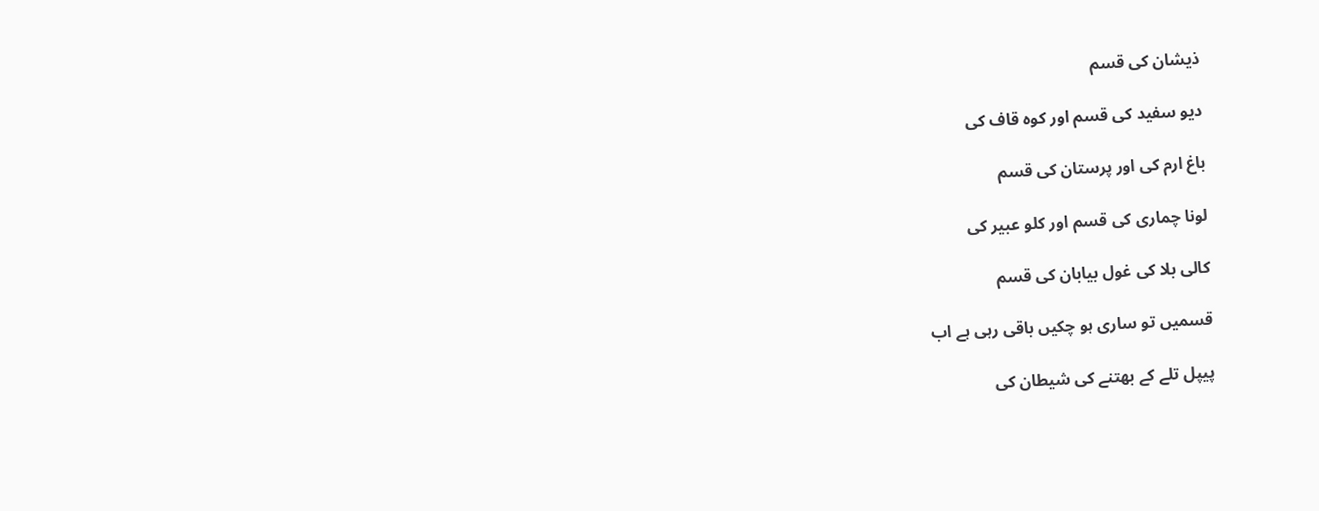ذیشان کی قسم

دیو‌ سفید کی قسم اور کوہ قاف کی

باغ ارم کی اور پرستان کی قسم

لونا چماری کی قسم اور کلو عبیر کی

کالی بلا کی غول بیابان کی قسم

قسمیں تو ساری ہو چکیں باقی رہی ہے اب

پیپل تلے کے بھتنے کی شیطان کی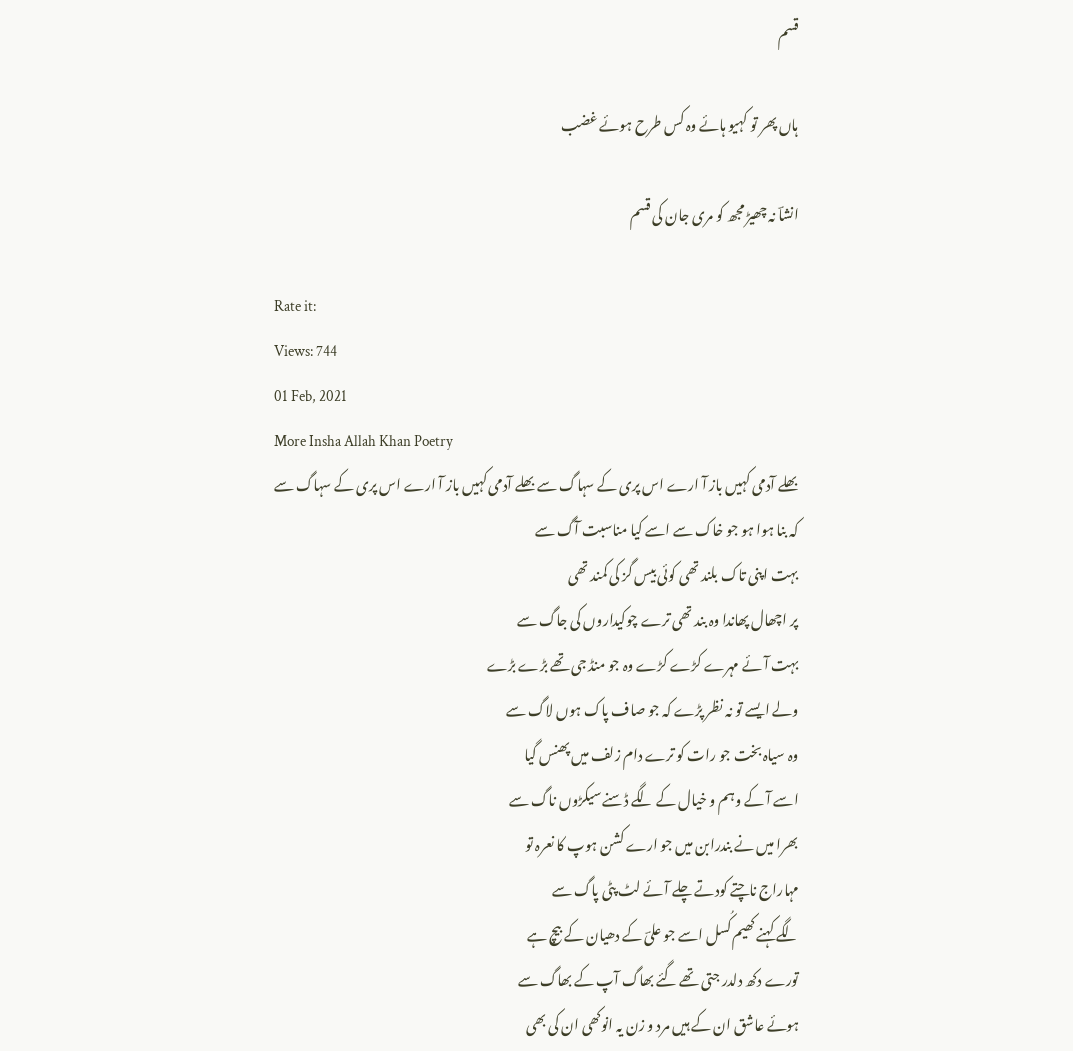قسم

ہاں پھر تو کہیو ہائے وہ کس طرح ہوئے غضب

انشاؔ نہ چھیڑ مجھ کو مری جان کی قسم

Rate it:
Views: 744
01 Feb, 2021
More Insha Allah Khan Poetry
بھلے آدمی کہیں باز آ ارے اس پری کے سہاگ سے بھلے آدمی کہیں باز آ ارے اس پری کے سہاگ سے
کہ بنا ہوا ہو جو خاک سے اسے کیا مناسبت آگ سے
بہت اپنی تاک بلند تھی کوئی بیس گز کی کمند تھی
پر اچھال پھاندا وہ بند تھی ترے چوکیداروں کی جاگ سے
بہت آئے مہرے کڑے کڑے وہ جو منڈ جی تھے بڑے بڑے
ولے ایسے تو نہ نظر پڑے کہ جو صاف پاک ہوں لاگ سے
وہ سیاہ بخت جو رات کو ترے دام زلف میں پھنس گیا
اسے آ کے وہم و خیال کے لگے ڈسنے سیکڑوں ناگ سے
بھرا میں نے بندرابن میں جو ارے کشن ہوپ کا نعرہ تو
مہاراج ناچتے کودتے چلے آئے لٹ پٹی پاگ سے
لگے کہنے کھیم کُسل اسے جو علیؔ کے دھیان کے بیچ ہے
تورے دکھ دلدر جتی تھے گئے بھاگ آپ کے بھاگ سے
ہوئے عاشق ان کے ہیں مرد و زن یہ انوکھی ان کی بھی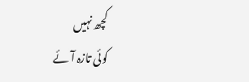کچھ نہیں
کوئی تازہ آئے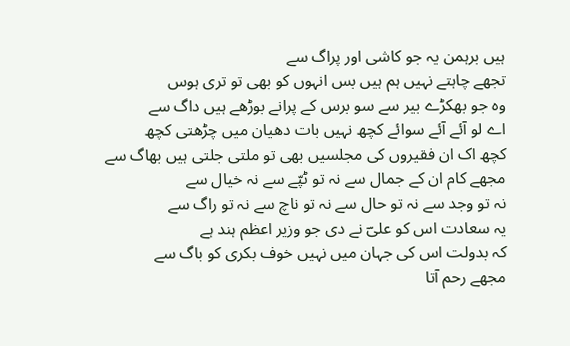ہیں برہمن یہ جو کاشی اور پراگ سے
تجھے چاہتے نہیں ہم ہیں بس انہوں کو بھی تو تری ہوس
وہ جو بھکڑے بیر سے سو برس کے پرانے بوڑھے ہیں داگ سے
اے لو آئے آئے سوائے کچھ نہیں بات دھیان میں چڑھتی کچھ
کچھ اک ان فقیروں کی مجلسیں بھی تو ملتی جلتی ہیں بھاگ سے
مجھے کام ان کے جمال سے نہ تو ٹپّے سے نہ خیال سے
نہ تو وجد سے نہ تو حال سے نہ تو ناچ سے نہ تو راگ سے
یہ سعادت اس کو علیؔ نے دی جو وزیر اعظم ہند ہے
کہ بدولت اس کی جہان میں نہیں خوف بکری کو باگ سے
مجھے رحم آتا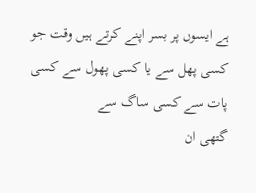ہے ایسوں پر بسر اپنے کرتے ہیں وقت جو
کسی پھل سے یا کسی پھول سے کسی پات سے کسی ساگ سے
گتھی ان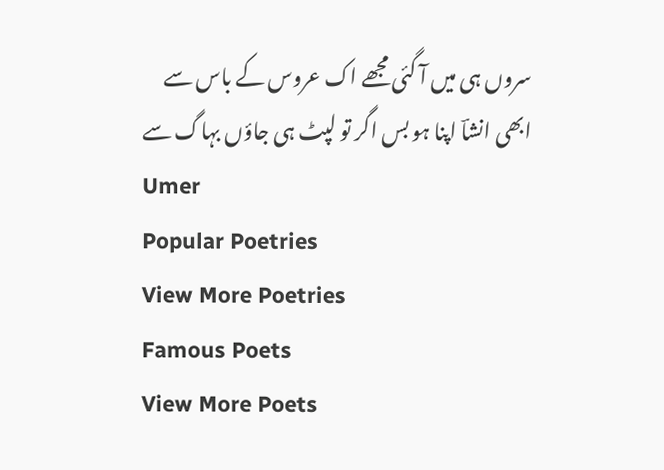سروں ہی میں آ گئی مجھے اک عروس کے باس سے
ابھی انشاؔ اپنا ہو بس اگر تو لپٹ ہی جاؤں بہاگ سے
Umer
Popular Poetries
View More Poetries
Famous Poets
View More Poets